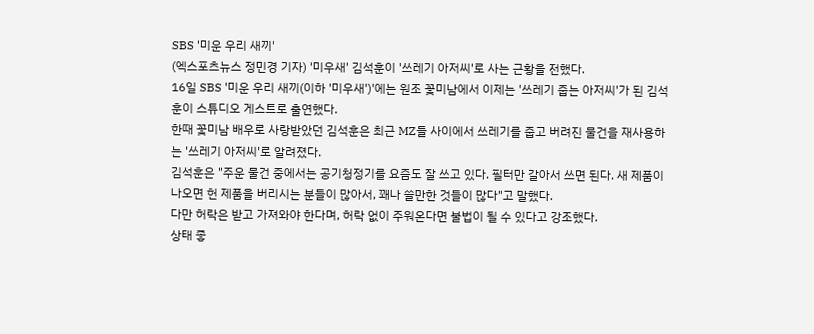SBS '미운 우리 새끼'
(엑스포츠뉴스 정민경 기자) '미우새' 김석훈이 '쓰레기 아저씨'로 사는 근황을 전했다.
16일 SBS '미운 우리 새끼(이하 '미우새')'에는 원조 꽃미남에서 이제는 '쓰레기 줍는 아저씨'가 된 김석훈이 스튜디오 게스트로 출연했다.
한때 꽃미남 배우로 사랑받았던 김석훈은 최근 MZ들 사이에서 쓰레기를 줍고 버려진 물건을 재사용하는 '쓰레기 아저씨'로 알려졌다.
김석훈은 "주운 물건 중에서는 공기청정기를 요즘도 잘 쓰고 있다. 필터만 갈아서 쓰면 된다. 새 제품이 나오면 헌 제품을 버리시는 분들이 많아서, 꽤나 쓸만한 것들이 많다"고 말했다.
다만 허락은 받고 가져와야 한다며, 허락 없이 주워온다면 불법이 될 수 있다고 강조했다.
상태 좋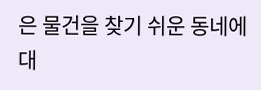은 물건을 찾기 쉬운 동네에 대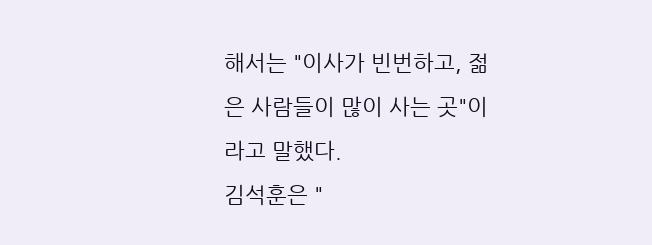해서는 "이사가 빈번하고, 젊은 사람들이 많이 사는 곳"이라고 말했다.
김석훈은 "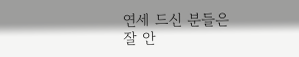연세 드신 분들은 잘 안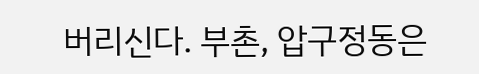버리신다. 부촌, 압구정동은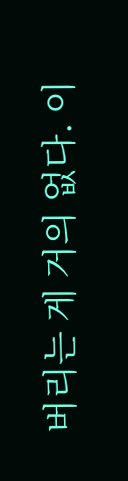버리는 게 거의 없다. 이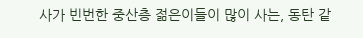사가 빈번한 중산층 젊은이들이 많이 사는, 동탄 같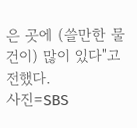은 곳에 (쓸만한 물건이) 많이 있다"고 전했다.
사진=SBS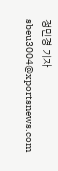정민경 기자 sbeu3004@xportsnews.com